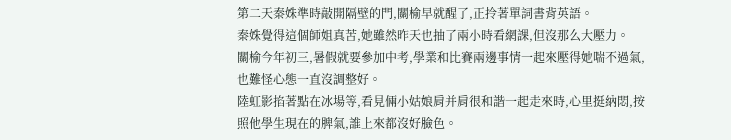第二天秦姝準時敲開隔壁的門,關榆早就醒了,正拎著單詞書背英語。
秦姝覺得這個師姐真苦,她雖然昨天也抽了兩小時看網課,但沒那么大壓力。
關榆今年初三,暑假就要參加中考,學業和比賽兩邊事情一起來壓得她喘不過氣,也難怪心態一直沒調整好。
陸虹影掐著點在冰場等,看見倆小姑娘肩并肩很和諧一起走來時,心里挺納悶,按照他學生現在的脾氣,誰上來都沒好臉色。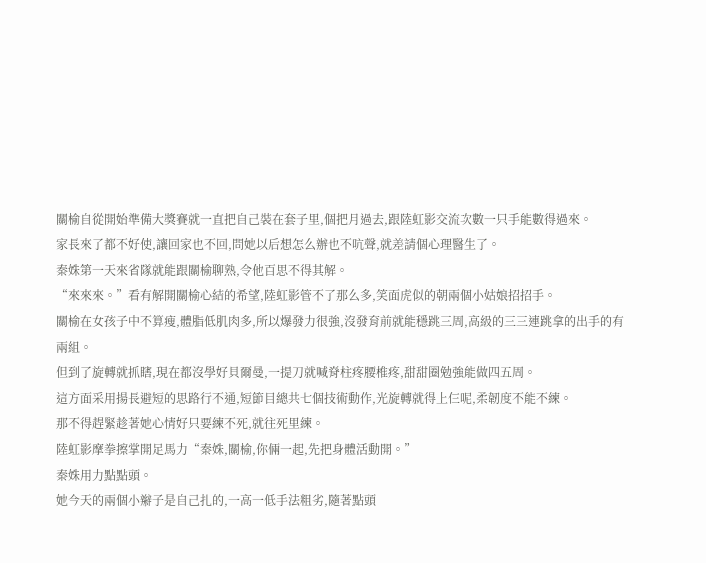關榆自從開始準備大獎賽就一直把自己裝在套子里,個把月過去,跟陸虹影交流次數一只手能數得過來。
家長來了都不好使,讓回家也不回,問她以后想怎么辦也不吭聲,就差請個心理醫生了。
秦姝第一天來省隊就能跟關榆聊熟,令他百思不得其解。
“來來來。”看有解開關榆心結的希望,陸虹影管不了那么多,笑面虎似的朝兩個小姑娘招招手。
關榆在女孩子中不算瘦,體脂低肌肉多,所以爆發力很強,沒發育前就能穩跳三周,高級的三三連跳拿的出手的有兩組。
但到了旋轉就抓瞎,現在都沒學好貝爾曼,一提刀就喊脊柱疼腰椎疼,甜甜圈勉強能做四五周。
這方面采用揚長避短的思路行不通,短節目總共七個技術動作,光旋轉就得上仨呢,柔韌度不能不練。
那不得趕緊趁著她心情好只要練不死,就往死里練。
陸虹影摩拳擦掌開足馬力“秦姝,關榆,你倆一起,先把身體活動開。”
秦姝用力點點頭。
她今天的兩個小辮子是自己扎的,一高一低手法粗劣,隨著點頭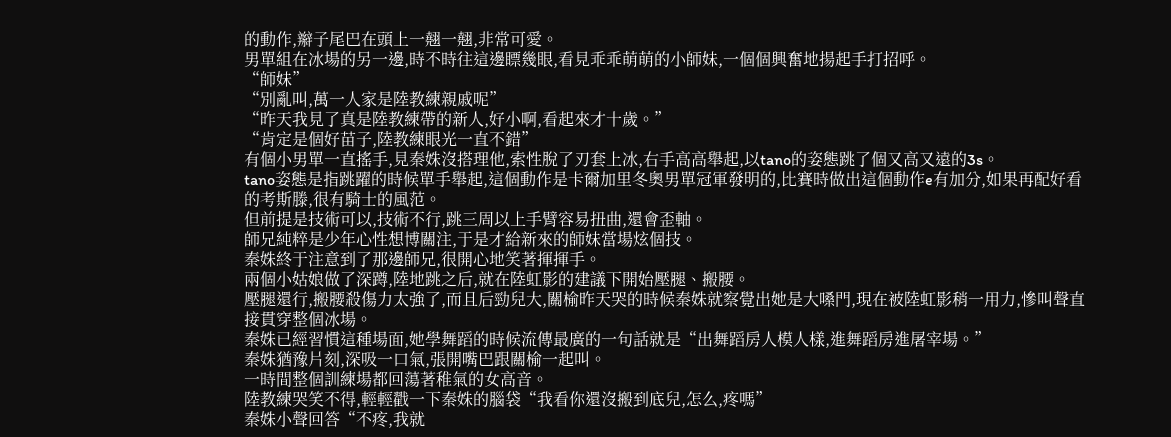的動作,辮子尾巴在頭上一翹一翹,非常可愛。
男單組在冰場的另一邊,時不時往這邊瞟幾眼,看見乖乖萌萌的小師妹,一個個興奮地揚起手打招呼。
“師妹”
“別亂叫,萬一人家是陸教練親戚呢”
“昨天我見了真是陸教練帶的新人,好小啊,看起來才十歲。”
“肯定是個好苗子,陸教練眼光一直不錯”
有個小男單一直搖手,見秦姝沒搭理他,索性脫了刃套上冰,右手高高舉起,以tano的姿態跳了個又高又遠的3s。
tano姿態是指跳躍的時候單手舉起,這個動作是卡爾加里冬奧男單冠軍發明的,比賽時做出這個動作e有加分,如果再配好看的考斯滕,很有騎士的風范。
但前提是技術可以,技術不行,跳三周以上手臂容易扭曲,還會歪軸。
師兄純粹是少年心性想博關注,于是才給新來的師妹當場炫個技。
秦姝終于注意到了那邊師兄,很開心地笑著揮揮手。
兩個小姑娘做了深蹲,陸地跳之后,就在陸虹影的建議下開始壓腿、搬腰。
壓腿還行,搬腰殺傷力太強了,而且后勁兒大,關榆昨天哭的時候秦姝就察覺出她是大嗓門,現在被陸虹影稍一用力,慘叫聲直接貫穿整個冰場。
秦姝已經習慣這種場面,她學舞蹈的時候流傳最廣的一句話就是“出舞蹈房人模人樣,進舞蹈房進屠宰場。”
秦姝猶豫片刻,深吸一口氣,張開嘴巴跟關榆一起叫。
一時間整個訓練場都回蕩著稚氣的女高音。
陸教練哭笑不得,輕輕戳一下秦姝的腦袋“我看你還沒搬到底兒,怎么,疼嗎”
秦姝小聲回答“不疼,我就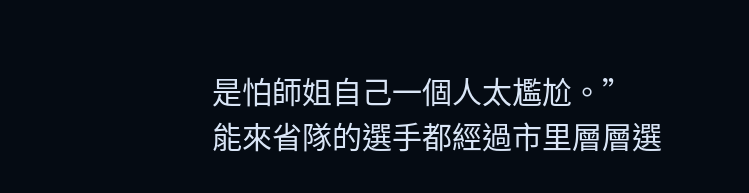是怕師姐自己一個人太尷尬。”
能來省隊的選手都經過市里層層選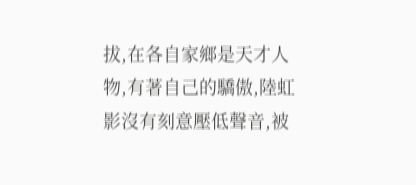拔,在各自家鄉是天才人物,有著自己的驕傲,陸虹影沒有刻意壓低聲音,被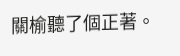關榆聽了個正著。